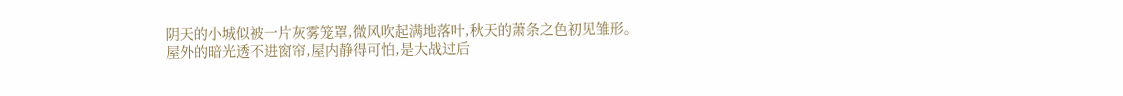阴天的小城似被一片灰雾笼罩,微风吹起满地落叶,秋天的萧条之色初见雏形。
屋外的暗光透不进窗帘,屋内静得可怕,是大战过后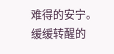难得的安宁。
缓缓转醒的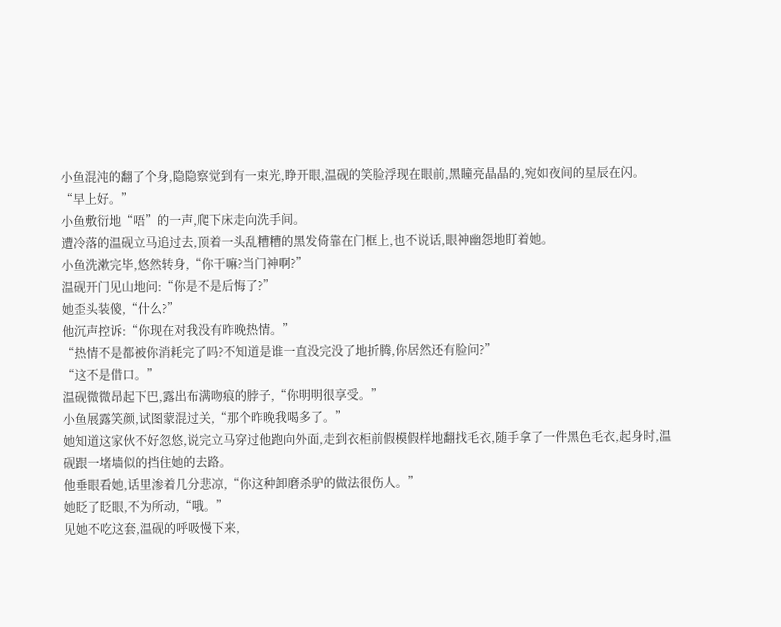小鱼混沌的翻了个身,隐隐察觉到有一束光,睁开眼,温砚的笑脸浮现在眼前,黑瞳亮晶晶的,宛如夜间的星辰在闪。
“早上好。”
小鱼敷衍地“唔”的一声,爬下床走向洗手间。
遭冷落的温砚立马追过去,顶着一头乱糟糟的黑发倚靠在门框上,也不说话,眼神幽怨地盯着她。
小鱼洗漱完毕,悠然转身,“你干嘛?当门神啊?”
温砚开门见山地问:“你是不是后悔了?”
她歪头装傻,“什么?”
他沉声控诉:“你现在对我没有昨晚热情。”
“热情不是都被你消耗完了吗?不知道是谁一直没完没了地折腾,你居然还有脸问?”
“这不是借口。”
温砚微微昂起下巴,露出布满吻痕的脖子,“你明明很享受。”
小鱼展露笑颜,试图蒙混过关,“那个昨晚我喝多了。”
她知道这家伙不好忽悠,说完立马穿过他跑向外面,走到衣柜前假模假样地翻找毛衣,随手拿了一件黑色毛衣,起身时,温砚跟一堵墙似的挡住她的去路。
他垂眼看她,话里渗着几分悲凉,“你这种卸磨杀驴的做法很伤人。”
她眨了眨眼,不为所动,“哦。”
见她不吃这套,温砚的呼吸慢下来,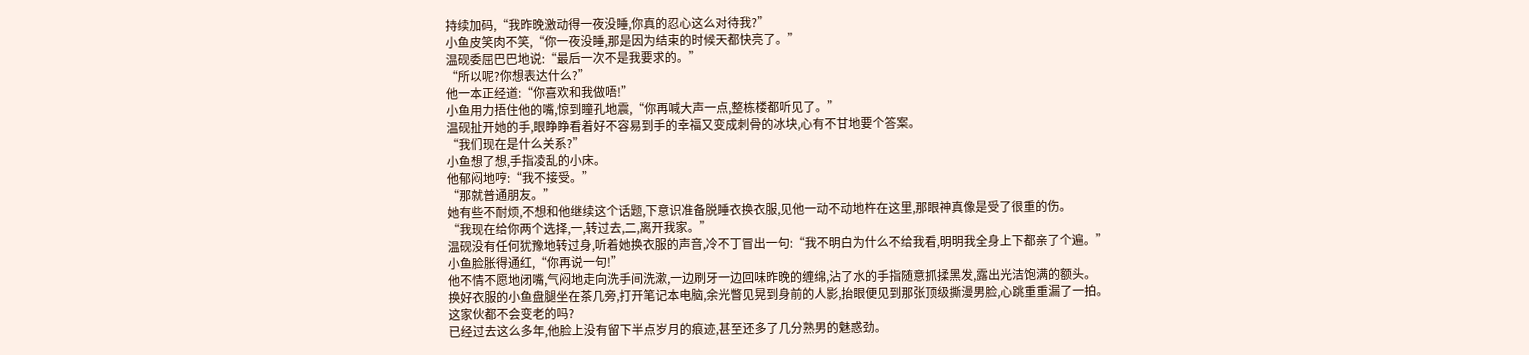持续加码,“我昨晚激动得一夜没睡,你真的忍心这么对待我?”
小鱼皮笑肉不笑,“你一夜没睡,那是因为结束的时候天都快亮了。”
温砚委屈巴巴地说:“最后一次不是我要求的。”
“所以呢?你想表达什么?”
他一本正经道:“你喜欢和我做唔!”
小鱼用力捂住他的嘴,惊到瞳孔地震,“你再喊大声一点,整栋楼都听见了。”
温砚扯开她的手,眼睁睁看着好不容易到手的幸福又变成刺骨的冰块,心有不甘地要个答案。
“我们现在是什么关系?”
小鱼想了想,手指凌乱的小床。
他郁闷地哼:“我不接受。”
“那就普通朋友。”
她有些不耐烦,不想和他继续这个话题,下意识准备脱睡衣换衣服,见他一动不动地杵在这里,那眼神真像是受了很重的伤。
“我现在给你两个选择,一,转过去,二,离开我家。”
温砚没有任何犹豫地转过身,听着她换衣服的声音,冷不丁冒出一句:“我不明白为什么不给我看,明明我全身上下都亲了个遍。”
小鱼脸胀得通红,“你再说一句!”
他不情不愿地闭嘴,气闷地走向洗手间洗漱,一边刷牙一边回味昨晚的缠绵,沾了水的手指随意抓揉黑发,露出光洁饱满的额头。
换好衣服的小鱼盘腿坐在茶几旁,打开笔记本电脑,余光瞥见晃到身前的人影,抬眼便见到那张顶级撕漫男脸,心跳重重漏了一拍。
这家伙都不会变老的吗?
已经过去这么多年,他脸上没有留下半点岁月的痕迹,甚至还多了几分熟男的魅惑劲。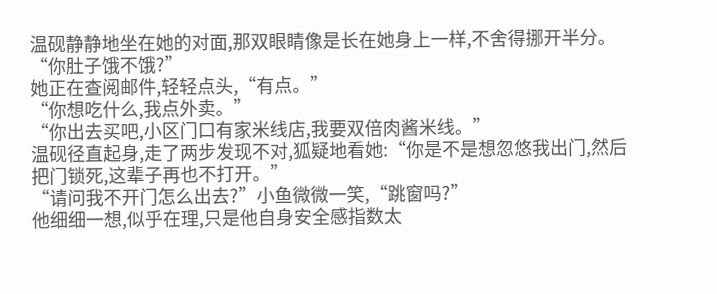温砚静静地坐在她的对面,那双眼睛像是长在她身上一样,不舍得挪开半分。
“你肚子饿不饿?”
她正在查阅邮件,轻轻点头,“有点。”
“你想吃什么,我点外卖。”
“你出去买吧,小区门口有家米线店,我要双倍肉酱米线。”
温砚径直起身,走了两步发现不对,狐疑地看她:“你是不是想忽悠我出门,然后把门锁死,这辈子再也不打开。”
“请问我不开门怎么出去?”小鱼微微一笑,“跳窗吗?”
他细细一想,似乎在理,只是他自身安全感指数太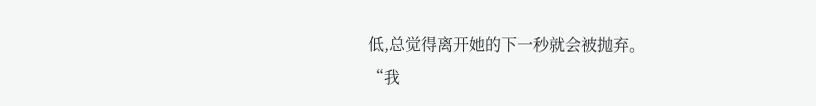低,总觉得离开她的下一秒就会被抛弃。
“我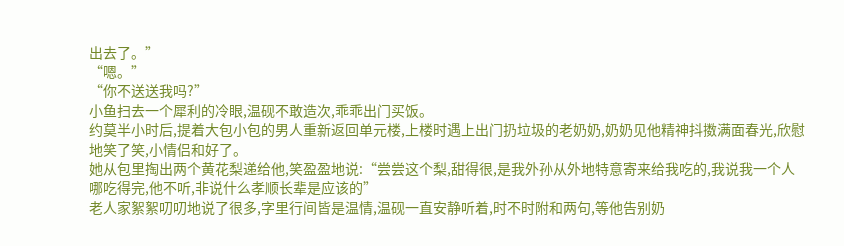出去了。”
“嗯。”
“你不送送我吗?”
小鱼扫去一个犀利的冷眼,温砚不敢造次,乖乖出门买饭。
约莫半小时后,提着大包小包的男人重新返回单元楼,上楼时遇上出门扔垃圾的老奶奶,奶奶见他精神抖擞满面春光,欣慰地笑了笑,小情侣和好了。
她从包里掏出两个黄花梨递给他,笑盈盈地说:“尝尝这个梨,甜得很,是我外孙从外地特意寄来给我吃的,我说我一个人哪吃得完,他不听,非说什么孝顺长辈是应该的”
老人家絮絮叨叨地说了很多,字里行间皆是温情,温砚一直安静听着,时不时附和两句,等他告别奶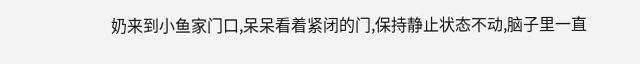奶来到小鱼家门口,呆呆看着紧闭的门,保持静止状态不动,脑子里一直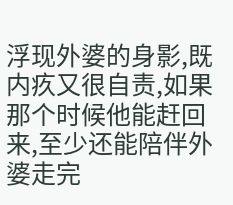浮现外婆的身影,既内疚又很自责,如果那个时候他能赶回来,至少还能陪伴外婆走完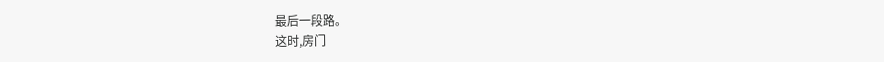最后一段路。
这时,房门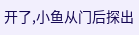开了,小鱼从门后探出